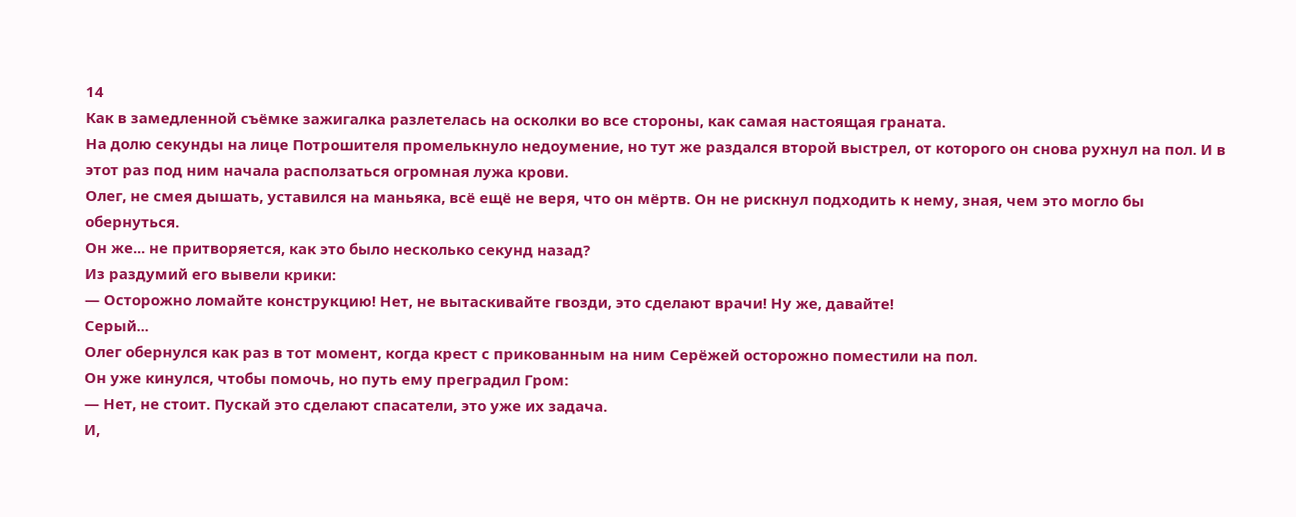14
Как в замедленной съёмке зажигалка разлетелась на осколки во все стороны, как самая настоящая граната.
На долю секунды на лице Потрошителя промелькнуло недоумение, но тут же раздался второй выстрел, от которого он снова рухнул на пол. И в этот раз под ним начала расползаться огромная лужа крови.
Олег, не смея дышать, уставился на маньяка, всё ещё не веря, что он мёртв. Он не рискнул подходить к нему, зная, чем это могло бы обернуться.
Он же... не притворяется, как это было несколько секунд назад?
Из раздумий его вывели крики:
— Осторожно ломайте конструкцию! Нет, не вытаскивайте гвозди, это сделают врачи! Ну же, давайте!
Серый...
Олег обернулся как раз в тот момент, когда крест с прикованным на ним Серёжей осторожно поместили на пол.
Он уже кинулся, чтобы помочь, но путь ему преградил Гром:
— Нет, не стоит. Пускай это сделают спасатели, это уже их задача.
И,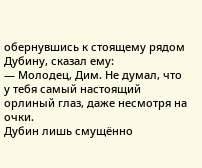обернувшись к стоящему рядом Дубину, сказал ему:
— Молодец, Дим. Не думал, что у тебя самый настоящий орлиный глаз, даже несмотря на очки.
Дубин лишь смущённо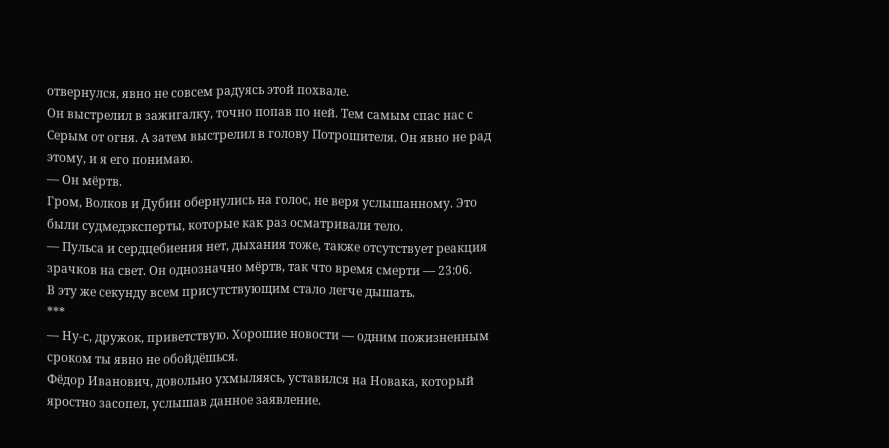отвернулся, явно не совсем радуясь этой похвале.
Он выстрелил в зажигалку, точно попав по ней. Тем самым спас нас с Серым от огня. А затем выстрелил в голову Потрошителя. Он явно не рад этому, и я его понимаю.
— Он мёртв.
Гром, Волков и Дубин обернулись на голос, не веря услышанному. Это были судмедэксперты, которые как раз осматривали тело.
— Пульса и сердцебиения нет, дыхания тоже, также отсутствует реакция зрачков на свет. Он однозначно мёртв, так что время смерти — 23:06.
В эту же секунду всем присутствующим стало легче дышать.
***
— Ну-с, дружок, приветствую. Хорошие новости — одним пожизненным сроком ты явно не обойдёшься.
Фёдор Иванович, довольно ухмыляясь, уставился на Новака, который яростно засопел, услышав данное заявление.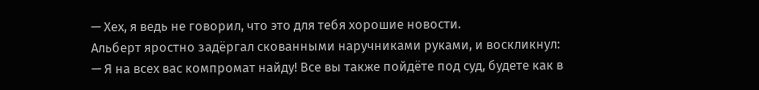— Хех, я ведь не говорил, что это для тебя хорошие новости.
Альберт яростно задёргал скованными наручниками руками, и воскликнул:
— Я на всех вас компромат найду! Все вы также пойдёте под суд, будете как в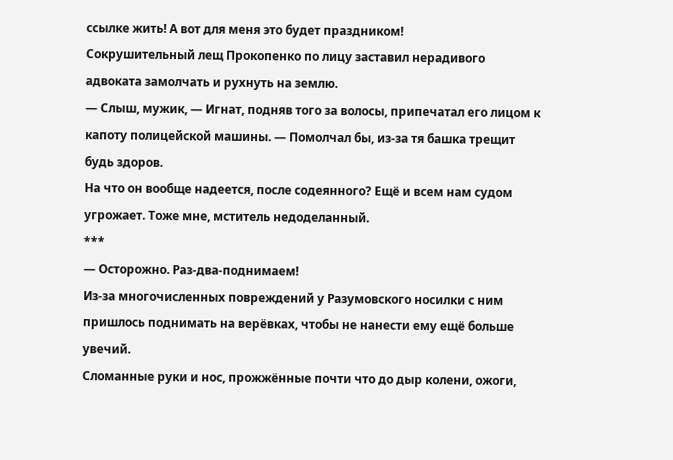ссылке жить! А вот для меня это будет праздником!
Сокрушительный лещ Прокопенко по лицу заставил нерадивого адвоката замолчать и рухнуть на землю.
— Слыш, мужик, — Игнат, подняв того за волосы, припечатал его лицом к капоту полицейской машины. — Помолчал бы, из-за тя башка трещит будь здоров.
На что он вообще надеется, после содеянного? Ещё и всем нам судом угрожает. Тоже мне, мститель недоделанный.
***
— Осторожно. Раз-два-поднимаем!
Из-за многочисленных повреждений у Разумовского носилки с ним пришлось поднимать на верёвках, чтобы не нанести ему ещё больше увечий.
Сломанные руки и нос, прожжённые почти что до дыр колени, ожоги,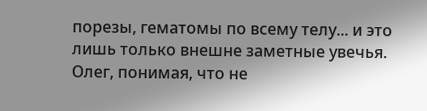порезы, гематомы по всему телу... и это лишь только внешне заметные увечья.
Олег, понимая, что не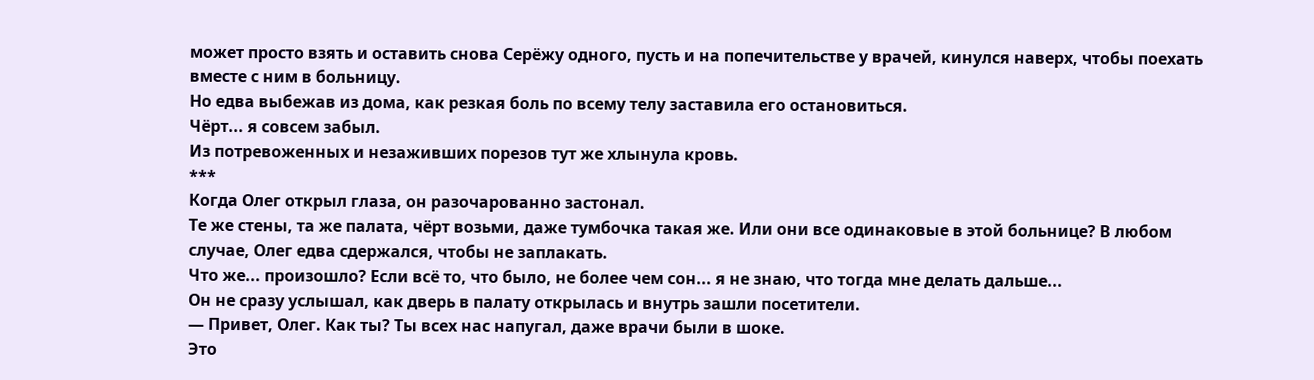может просто взять и оставить снова Серёжу одного, пусть и на попечительстве у врачей, кинулся наверх, чтобы поехать вместе с ним в больницу.
Но едва выбежав из дома, как резкая боль по всему телу заставила его остановиться.
Чёрт... я совсем забыл.
Из потревоженных и незаживших порезов тут же хлынула кровь.
***
Когда Олег открыл глаза, он разочарованно застонал.
Те же стены, та же палата, чёрт возьми, даже тумбочка такая же. Или они все одинаковые в этой больнице? В любом случае, Олег едва сдержался, чтобы не заплакать.
Что же... произошло? Если всё то, что было, не более чем сон... я не знаю, что тогда мне делать дальше...
Он не сразу услышал, как дверь в палату открылась и внутрь зашли посетители.
— Привет, Олег. Как ты? Ты всех нас напугал, даже врачи были в шоке.
Это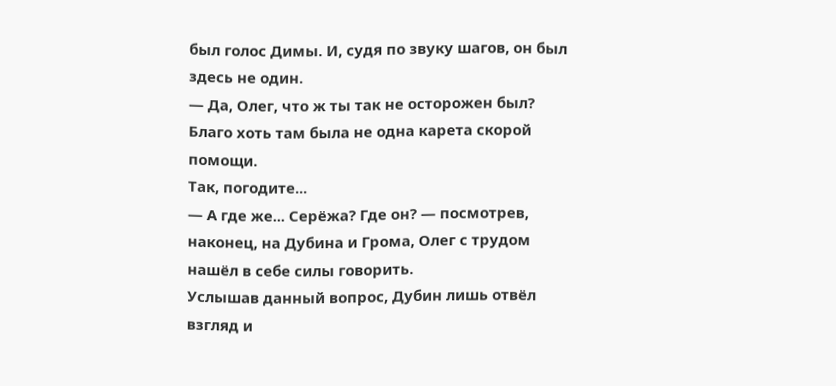был голос Димы. И, судя по звуку шагов, он был здесь не один.
— Да, Олег, что ж ты так не осторожен был? Благо хоть там была не одна карета скорой помощи.
Так, погодите...
— А где же... Серёжа? Где он? — посмотрев, наконец, на Дубина и Грома, Олег с трудом нашёл в себе силы говорить.
Услышав данный вопрос, Дубин лишь отвёл взгляд и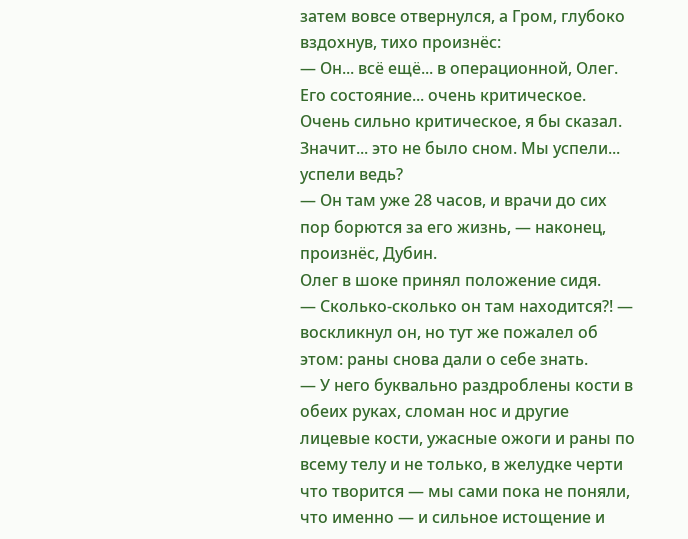затем вовсе отвернулся, а Гром, глубоко вздохнув, тихо произнёс:
— Он... всё ещё... в операционной, Олег. Его состояние... очень критическое. Очень сильно критическое, я бы сказал.
Значит... это не было сном. Мы успели... успели ведь?
— Он там уже 28 часов, и врачи до сих пор борются за его жизнь, — наконец, произнёс, Дубин.
Олег в шоке принял положение сидя.
— Сколько-сколько он там находится?! — воскликнул он, но тут же пожалел об этом: раны снова дали о себе знать.
— У него буквально раздроблены кости в обеих руках, сломан нос и другие лицевые кости, ужасные ожоги и раны по всему телу и не только, в желудке черти что творится — мы сами пока не поняли, что именно — и сильное истощение и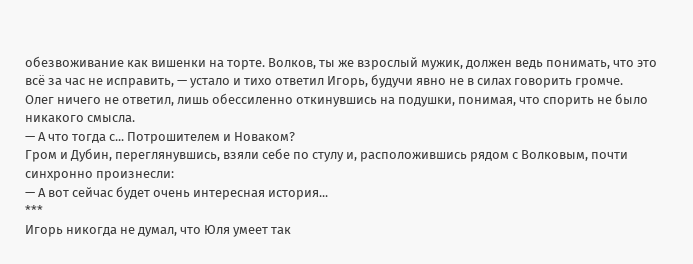обезвоживание как вишенки на торте. Волков, ты же взрослый мужик, должен ведь понимать, что это всё за час не исправить, — устало и тихо ответил Игорь, будучи явно не в силах говорить громче.
Олег ничего не ответил, лишь обессиленно откинувшись на подушки, понимая, что спорить не было никакого смысла.
— А что тогда с... Потрошителем и Новаком?
Гром и Дубин, переглянувшись, взяли себе по стулу и, расположившись рядом с Волковым, почти синхронно произнесли:
— А вот сейчас будет очень интересная история...
***
Игорь никогда не думал, что Юля умеет так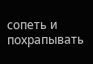сопеть и похрапывать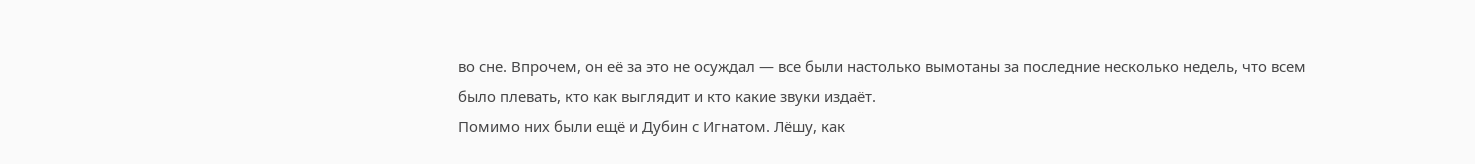во сне. Впрочем, он её за это не осуждал — все были настолько вымотаны за последние несколько недель, что всем было плевать, кто как выглядит и кто какие звуки издаёт.
Помимо них были ещё и Дубин с Игнатом. Лёшу, как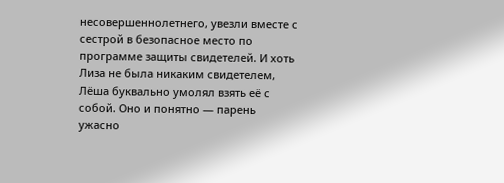несовершеннолетнего, увезли вместе с сестрой в безопасное место по программе защиты свидетелей. И хоть Лиза не была никаким свидетелем, Лёша буквально умолял взять её с собой. Оно и понятно — парень ужасно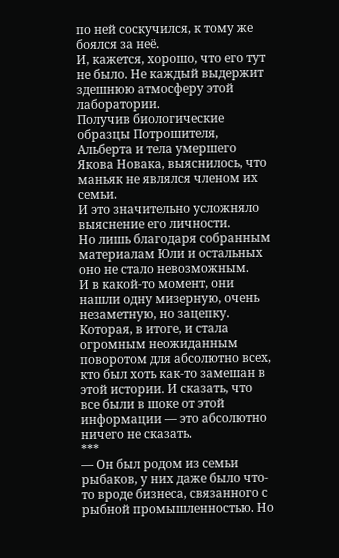по ней соскучился, к тому же боялся за неё.
И, кажется, хорошо, что его тут не было. Не каждый выдержит здешнюю атмосферу этой лаборатории.
Получив биологические образцы Потрошителя, Альберта и тела умершего Якова Новака, выяснилось, что маньяк не являлся членом их семьи.
И это значительно усложняло выяснение его личности.
Но лишь благодаря собранным материалам Юли и остальных оно не стало невозможным.
И в какой-то момент, они нашли одну мизерную, очень незаметную, но зацепку.
Которая, в итоге, и стала огромным неожиданным поворотом для абсолютно всех, кто был хоть как-то замешан в этой истории. И сказать, что все были в шоке от этой информации — это абсолютно ничего не сказать.
***
— Он был родом из семьи рыбаков, у них даже было что-то вроде бизнеса, связанного с рыбной промышленностью. Но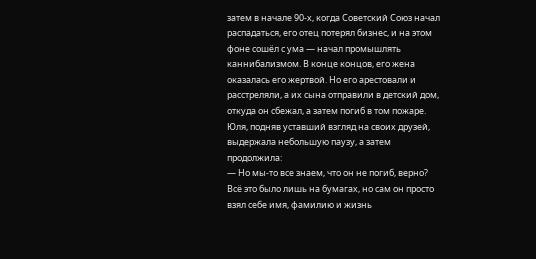затем в начале 90-х, когда Советский Союз начал распадаться, его отец потерял бизнес, и на этом фоне сошёл с ума — начал промышлять каннибализмом. В конце концов, его жена оказалась его жертвой. Но его арестовали и расстреляли, а их сына отправили в детский дом, откуда он сбежал, а затем погиб в том пожаре.
Юля, подняв уставший взгляд на своих друзей, выдержала небольшую паузу, а затем продолжила:
— Но мы-то все знаем, что он не погиб, верно? Всё это было лишь на бумагах, но сам он просто взял себе имя, фамилию и жизнь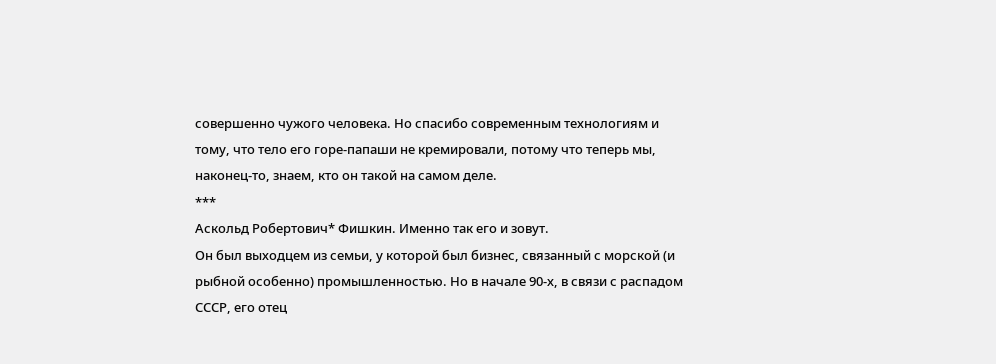совершенно чужого человека. Но спасибо современным технологиям и тому, что тело его горе-папаши не кремировали, потому что теперь мы, наконец-то, знаем, кто он такой на самом деле.
***
Аскольд Робертович* Фишкин. Именно так его и зовут.
Он был выходцем из семьи, у которой был бизнес, связанный с морской (и рыбной особенно) промышленностью. Но в начале 90-х, в связи с распадом СССР, его отец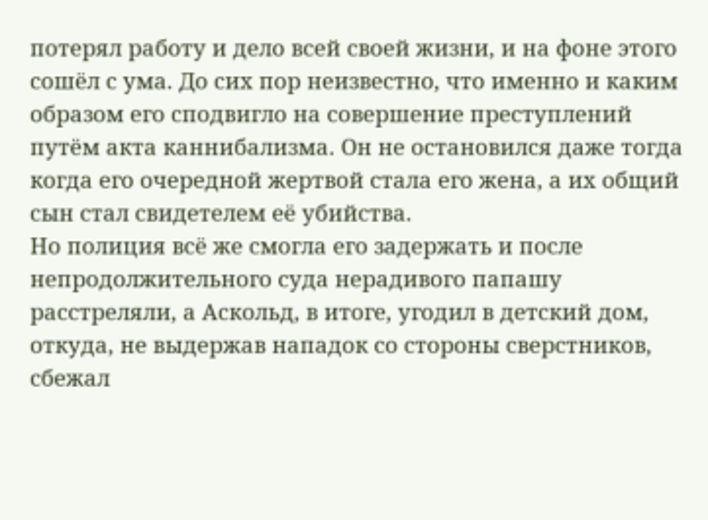потерял работу и дело всей своей жизни, и на фоне этого сошёл с ума. До сих пор неизвестно, что именно и каким образом его сподвигло на совершение преступлений путём акта каннибализма. Он не остановился даже тогда когда его очередной жертвой стала его жена, а их общий сын стал свидетелем её убийства.
Но полиция всё же смогла его задержать и после непродолжительного суда нерадивого папашу расстреляли, а Аскольд, в итоге, угодил в детский дом, откуда, не выдержав нападок со стороны сверстников, сбежал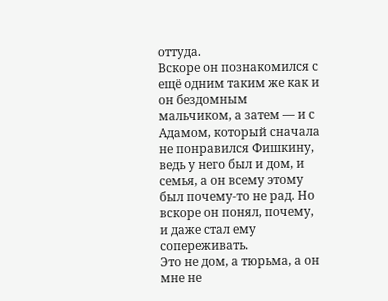оттуда.
Вскоре он познакомился с ещё одним таким же как и он бездомным мальчиком, а затем — и с Адамом, который сначала не понравился Фишкину, ведь у него был и дом, и семья, а он всему этому был почему-то не рад. Но вскоре он понял, почему, и даже стал ему сопереживать.
Это не дом, а тюрьма, а он мне не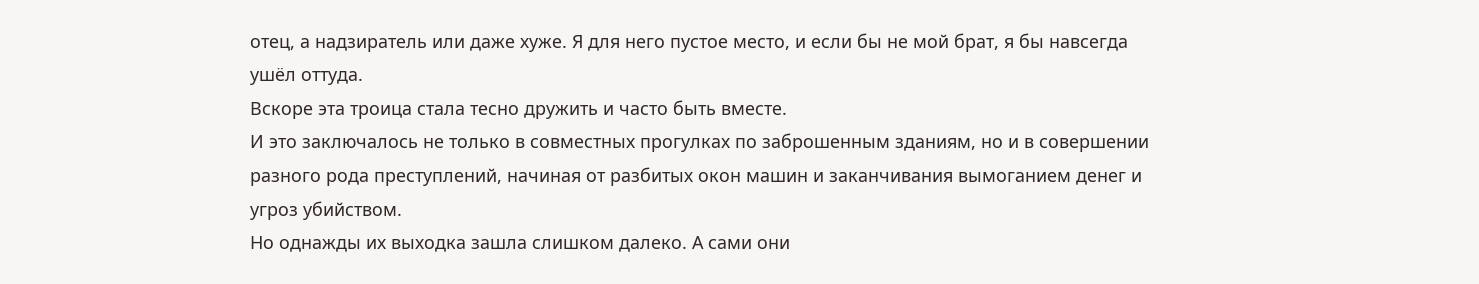отец, а надзиратель или даже хуже. Я для него пустое место, и если бы не мой брат, я бы навсегда ушёл оттуда.
Вскоре эта троица стала тесно дружить и часто быть вместе.
И это заключалось не только в совместных прогулках по заброшенным зданиям, но и в совершении разного рода преступлений, начиная от разбитых окон машин и заканчивания вымоганием денег и угроз убийством.
Но однажды их выходка зашла слишком далеко. А сами они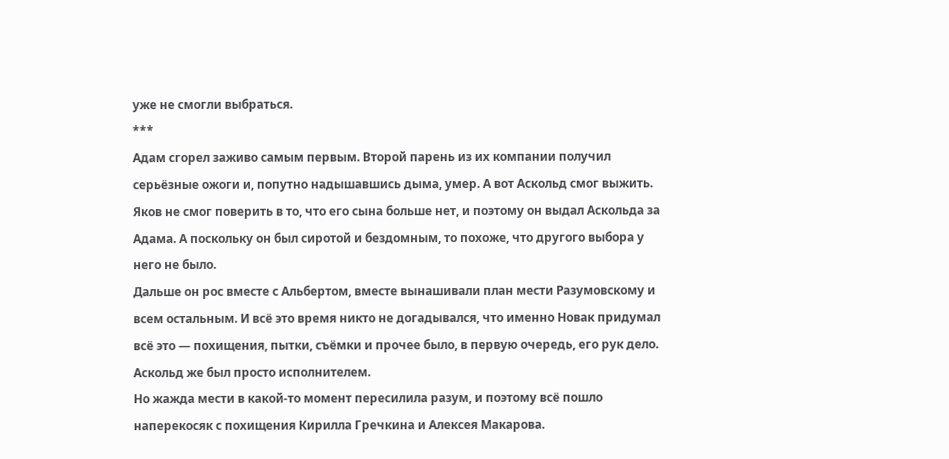уже не смогли выбраться.
***
Адам сгорел заживо самым первым. Второй парень из их компании получил серьёзные ожоги и, попутно надышавшись дыма, умер. А вот Аскольд смог выжить.
Яков не смог поверить в то, что его сына больше нет, и поэтому он выдал Аскольда за Адама. А поскольку он был сиротой и бездомным, то похоже, что другого выбора у него не было.
Дальше он рос вместе с Альбертом, вместе вынашивали план мести Разумовскому и всем остальным. И всё это время никто не догадывался, что именно Новак придумал всё это — похищения, пытки, съёмки и прочее было, в первую очередь, его рук дело. Аскольд же был просто исполнителем.
Но жажда мести в какой-то момент пересилила разум, и поэтому всё пошло наперекосяк с похищения Кирилла Гречкина и Алексея Макарова.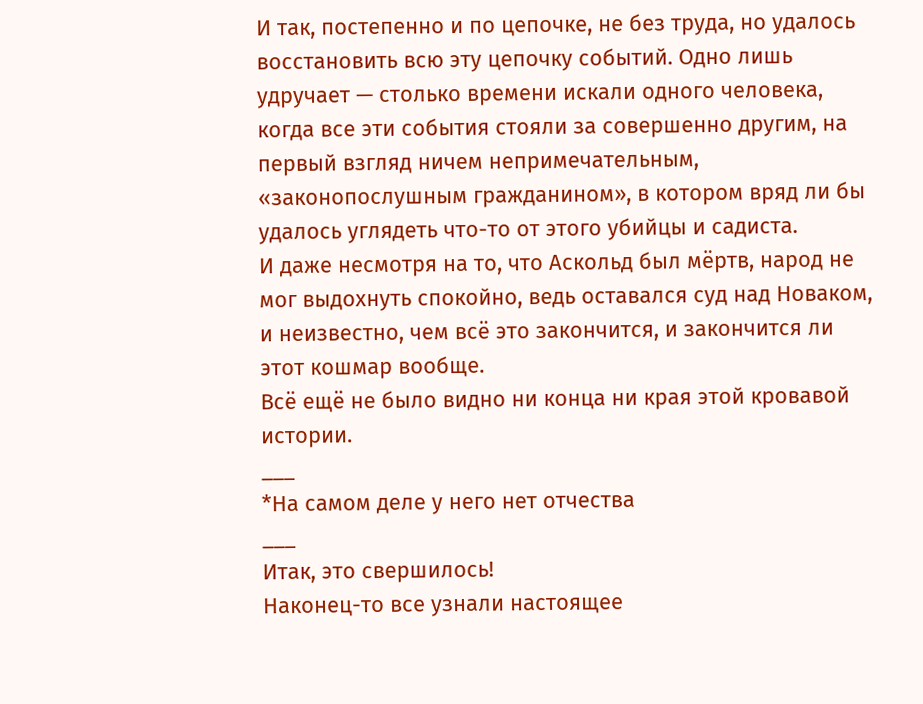И так, постепенно и по цепочке, не без труда, но удалось восстановить всю эту цепочку событий. Одно лишь удручает — столько времени искали одного человека, когда все эти события стояли за совершенно другим, на первый взгляд ничем непримечательным, «законопослушным гражданином», в котором вряд ли бы удалось углядеть что-то от этого убийцы и садиста.
И даже несмотря на то, что Аскольд был мёртв, народ не мог выдохнуть спокойно, ведь оставался суд над Новаком, и неизвестно, чем всё это закончится, и закончится ли этот кошмар вообще.
Всё ещё не было видно ни конца ни края этой кровавой истории.
___
*На самом деле у него нет отчества
___
Итак, это свершилось!
Наконец-то все узнали настоящее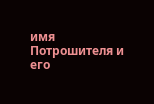имя Потрошителя и его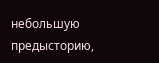небольшую предысторию,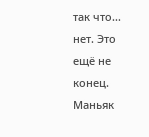так что... нет. Это ещё не конец.
Маньяк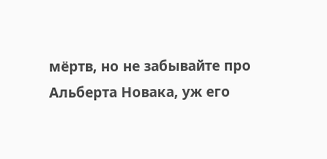мёртв, но не забывайте про Альберта Новака, уж его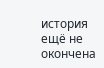история ещё не окончена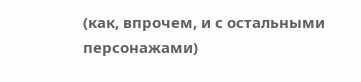(как, впрочем, и с остальными персонажами)